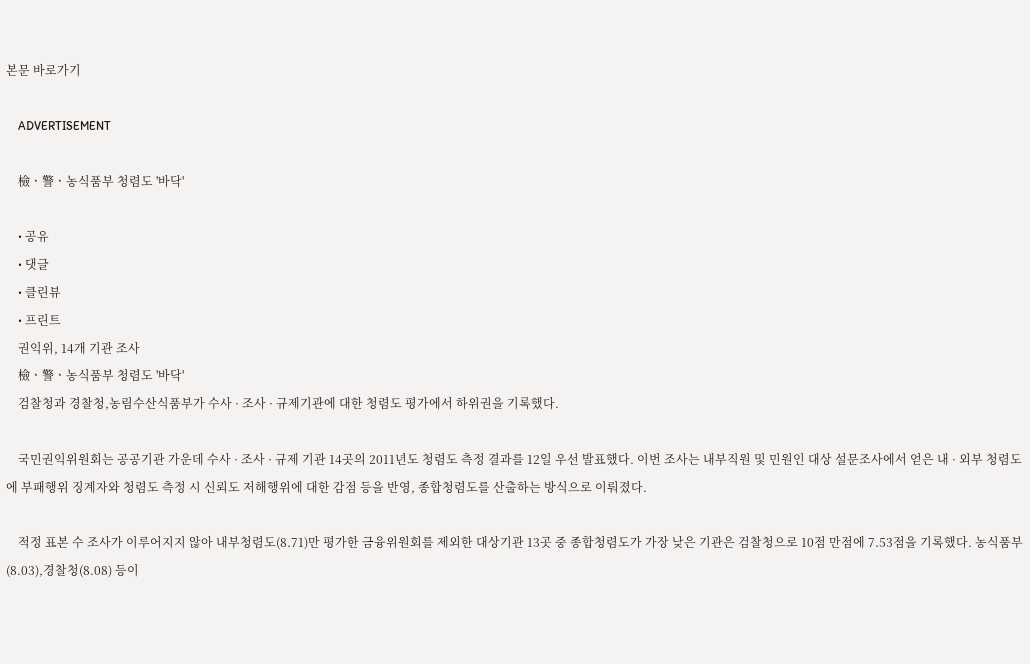본문 바로가기

    ADVERTISEMENT

    檢ㆍ警ㆍ농식품부 청렴도 '바닥'

    • 공유
    • 댓글
    • 클린뷰
    • 프린트
    권익위, 14개 기관 조사
    檢ㆍ警ㆍ농식품부 청렴도 '바닥'
    검찰청과 경찰청,농림수산식품부가 수사 · 조사 · 규제기관에 대한 청렴도 평가에서 하위권을 기록했다.

    국민권익위원회는 공공기관 가운데 수사 · 조사 · 규제 기관 14곳의 2011년도 청렴도 측정 결과를 12일 우선 발표했다. 이번 조사는 내부직원 및 민원인 대상 설문조사에서 얻은 내 · 외부 청렴도에 부패행위 징계자와 청렴도 측정 시 신뢰도 저해행위에 대한 감점 등을 반영, 종합청렴도를 산출하는 방식으로 이뤄졌다.

    적정 표본 수 조사가 이루어지지 않아 내부청렴도(8.71)만 평가한 금융위원회를 제외한 대상기관 13곳 중 종합청렴도가 가장 낮은 기관은 검찰청으로 10점 만점에 7.53점을 기록했다. 농식품부(8.03),경찰청(8.08) 등이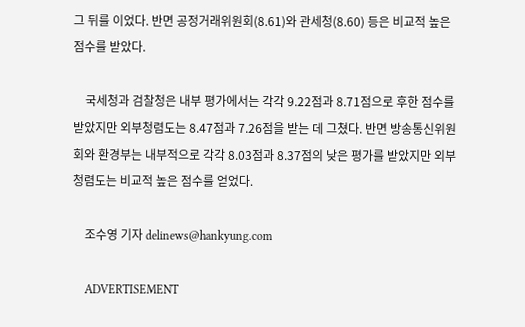그 뒤를 이었다. 반면 공정거래위원회(8.61)와 관세청(8.60) 등은 비교적 높은 점수를 받았다.

    국세청과 검찰청은 내부 평가에서는 각각 9.22점과 8.71점으로 후한 점수를 받았지만 외부청렴도는 8.47점과 7.26점을 받는 데 그쳤다. 반면 방송통신위원회와 환경부는 내부적으로 각각 8.03점과 8.37점의 낮은 평가를 받았지만 외부청렴도는 비교적 높은 점수를 얻었다.

    조수영 기자 delinews@hankyung.com

    ADVERTISEMENT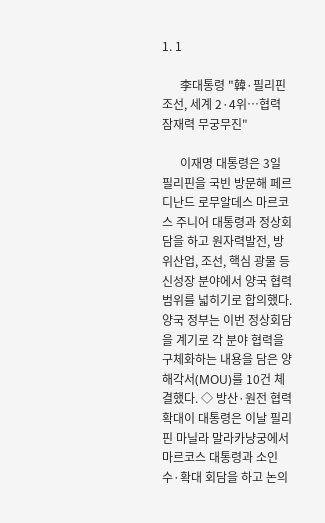1. 1

      李대통령 "韓·필리핀 조선, 세계 2·4위…협력 잠재력 무궁무진"

      이재명 대통령은 3일 필리핀을 국빈 방문해 페르디난드 로무알데스 마르코스 주니어 대통령과 정상회담을 하고 원자력발전, 방위산업, 조선, 핵심 광물 등 신성장 분야에서 양국 협력 범위를 넓히기로 합의했다. 양국 정부는 이번 정상회담을 계기로 각 분야 협력을 구체화하는 내용을 담은 양해각서(MOU)를 10건 체결했다. ◇ 방산·원전 협력 확대이 대통령은 이날 필리핀 마닐라 말라카냥궁에서 마르코스 대통령과 소인수·확대 회담을 하고 논의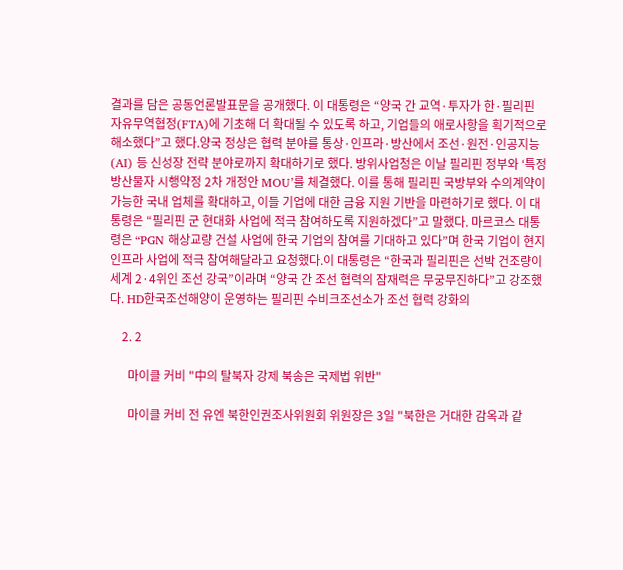결과를 담은 공동언론발표문을 공개했다. 이 대통령은 “양국 간 교역·투자가 한·필리핀 자유무역협정(FTA)에 기초해 더 확대될 수 있도록 하고, 기업들의 애로사항을 획기적으로 해소했다”고 했다.양국 정상은 협력 분야를 통상·인프라·방산에서 조선·원전·인공지능(AI) 등 신성장 전략 분야로까지 확대하기로 했다. 방위사업청은 이날 필리핀 정부와 ‘특정 방산물자 시행약정 2차 개정안 MOU’를 체결했다. 이를 통해 필리핀 국방부와 수의계약이 가능한 국내 업체를 확대하고, 이들 기업에 대한 금융 지원 기반을 마련하기로 했다. 이 대통령은 “필리핀 군 현대화 사업에 적극 참여하도록 지원하겠다”고 말했다. 마르코스 대통령은 “PGN 해상교량 건설 사업에 한국 기업의 참여를 기대하고 있다”며 한국 기업이 현지 인프라 사업에 적극 참여해달라고 요청했다.이 대통령은 “한국과 필리핀은 선박 건조량이 세계 2·4위인 조선 강국”이라며 “양국 간 조선 협력의 잠재력은 무궁무진하다”고 강조했다. HD한국조선해양이 운영하는 필리핀 수비크조선소가 조선 협력 강화의

    2. 2

      마이클 커비 "中의 탈북자 강제 북송은 국제법 위반"

      마이클 커비 전 유엔 북한인권조사위원회 위원장은 3일 "북한은 거대한 감옥과 같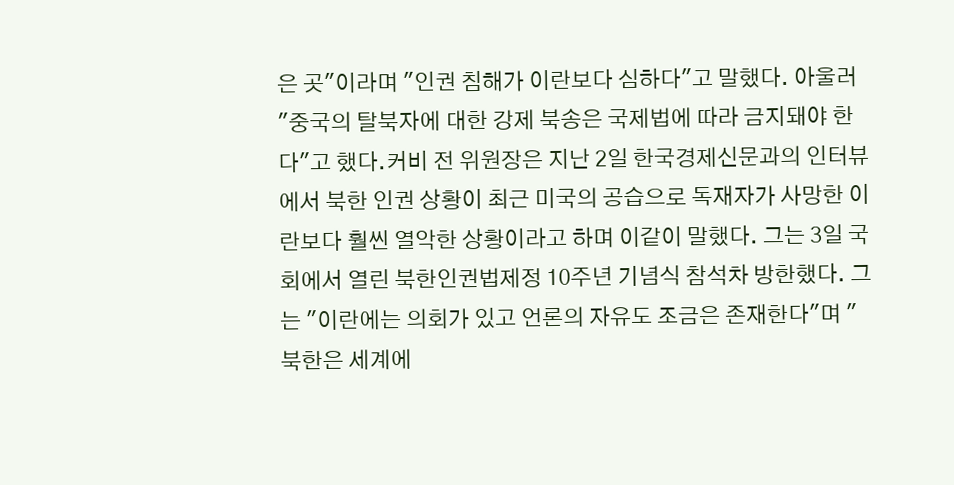은 곳"이라며 "인권 침해가 이란보다 심하다"고 말했다. 아울러 "중국의 탈북자에 대한 강제 북송은 국제법에 따라 금지돼야 한다"고 했다.커비 전 위원장은 지난 2일 한국경제신문과의 인터뷰에서 북한 인권 상황이 최근 미국의 공습으로 독재자가 사망한 이란보다 훨씬 열악한 상황이라고 하며 이같이 말했다. 그는 3일 국회에서 열린 북한인권법제정 10주년 기념식 참석차 방한했다. 그는 "이란에는 의회가 있고 언론의 자유도 조금은 존재한다"며 "북한은 세계에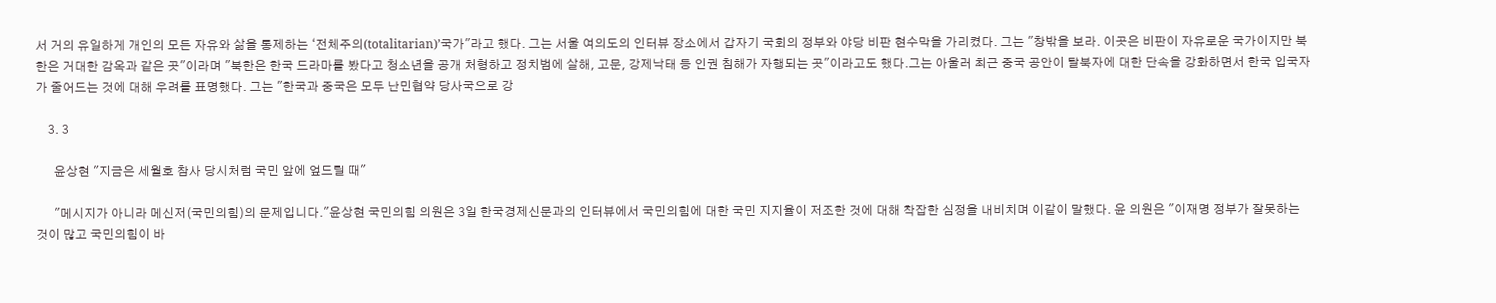서 거의 유일하게 개인의 모든 자유와 삶을 통제하는 ‘전체주의(totalitarian)’국가"라고 했다. 그는 서울 여의도의 인터뷰 장소에서 갑자기 국회의 정부와 야당 비판 현수막을 가리켰다. 그는 "창밖을 보라. 이곳은 비판이 자유로운 국가이지만 북한은 거대한 감옥과 같은 곳"이라며 "북한은 한국 드라마를 봤다고 청소년을 공개 처형하고 정치범에 살해, 고문, 강제낙태 등 인권 침해가 자행되는 곳"이라고도 했다.그는 아울러 최근 중국 공안이 탈북자에 대한 단속을 강화하면서 한국 입국자가 줄어드는 것에 대해 우려를 표명했다. 그는 "한국과 중국은 모두 난민협약 당사국으로 강

    3. 3

      윤상현 "지금은 세월호 참사 당시처럼 국민 앞에 엎드릴 때"

      "메시지가 아니라 메신저(국민의힘)의 문제입니다."윤상현 국민의힘 의원은 3일 한국경제신문과의 인터뷰에서 국민의힘에 대한 국민 지지율이 저조한 것에 대해 착잡한 심정을 내비치며 이같이 말했다. 윤 의원은 "이재명 정부가 잘못하는 것이 많고 국민의힘이 바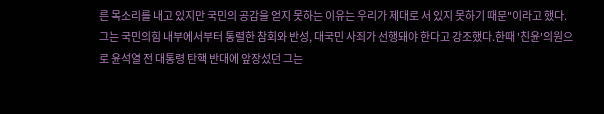른 목소리를 내고 있지만 국민의 공감을 얻지 못하는 이유는 우리가 제대로 서 있지 못하기 때문"이라고 했다. 그는 국민의힘 내부에서부터 통렬한 참회와 반성, 대국민 사죄가 선행돼야 한다고 강조했다.한때 '친윤'의원으로 윤석열 전 대통령 탄핵 반대에 앞장섰던 그는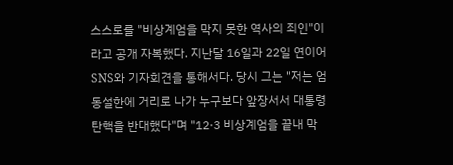스스로를 "비상계엄을 막지 못한 역사의 죄인"이라고 공개 자복했다. 지난달 16일과 22일 연이어 SNS와 기자회견을 통해서다. 당시 그는 "저는 엄동설한에 거리로 나가 누구보다 앞장서서 대통령 탄핵을 반대했다"며 "12·3 비상계엄을 끝내 막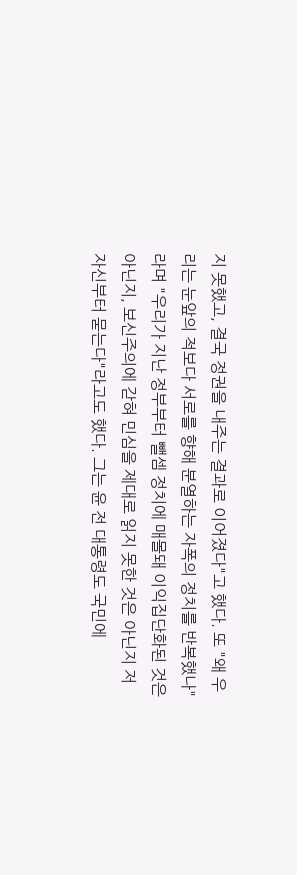지 못했고, 결국 정권을 내주는 결과로 이어졌다"고 했다. 또 "왜 우리는 눈앞의 적보다 서로를 향해 분열하는 자폭의 정치를 반복했나"라며 "우리가 지난 정부부터 뺄셈 정치에 매몰돼 이익집단화된 것은 아닌지, 보신주의에 갇혀 민심을 제대로 읽지 못한 것은 아닌지 저 자신부터 묻는다"라고도 했다. 그는 윤 전 대통령도 국민에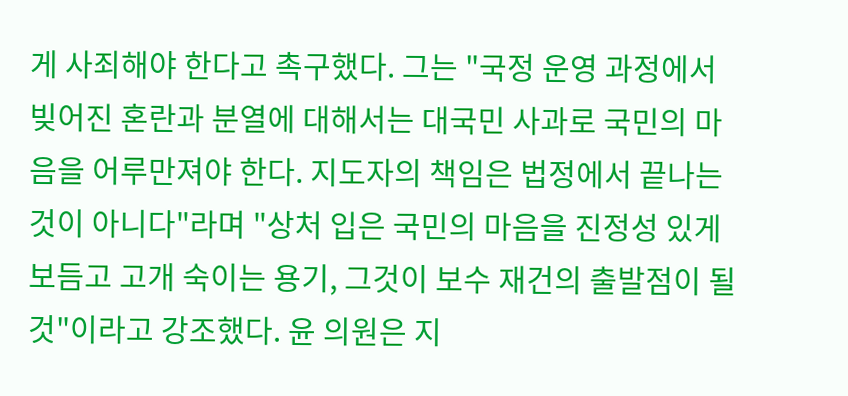게 사죄해야 한다고 촉구했다. 그는 "국정 운영 과정에서 빚어진 혼란과 분열에 대해서는 대국민 사과로 국민의 마음을 어루만져야 한다. 지도자의 책임은 법정에서 끝나는 것이 아니다"라며 "상처 입은 국민의 마음을 진정성 있게 보듬고 고개 숙이는 용기, 그것이 보수 재건의 출발점이 될 것"이라고 강조했다. 윤 의원은 지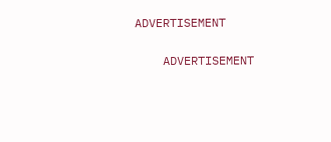ADVERTISEMENT

    ADVERTISEMENT